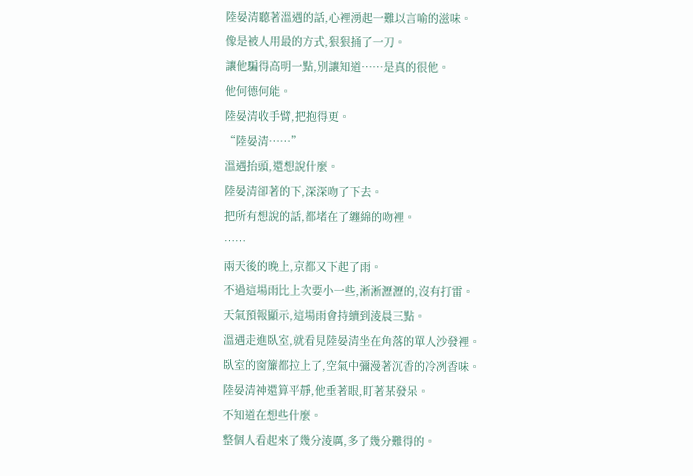陸晏清聽著溫遇的話,心裡湧起一難以言喻的滋味。
像是被人用最的方式,狠狠捅了一刀。
讓他騙得高明一點,別讓知道……是真的很他。
他何德何能。
陸晏清收手臂,把抱得更。
“陸晏清……”
溫遇抬頭,還想說什麼。
陸晏清卻著的下,深深吻了下去。
把所有想說的話,都堵在了纏綿的吻裡。
……
兩天後的晚上,京都又下起了雨。
不過這場雨比上次要小一些,淅淅瀝瀝的,沒有打雷。
天氣預報顯示,這場雨會持續到淩晨三點。
溫遇走進臥室,就看見陸晏清坐在角落的單人沙發裡。
臥室的窗簾都拉上了,空氣中彌漫著沉香的冷冽香味。
陸晏清神還算平靜,他垂著眼,盯著某發呆。
不知道在想些什麼。
整個人看起來了幾分淩厲,多了幾分難得的。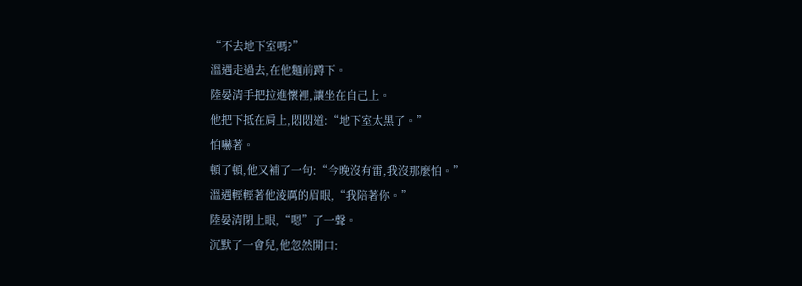“不去地下室嗎?”
溫遇走過去,在他麵前蹲下。
陸晏清手把拉進懷裡,讓坐在自己上。
他把下抵在肩上,悶悶道:“地下室太黑了。”
怕嚇著。
頓了頓,他又補了一句:“今晚沒有雷,我沒那麼怕。”
溫遇輕輕著他淩厲的眉眼,“我陪著你。”
陸晏清閉上眼,“嗯”了一聲。
沉默了一會兒,他忽然開口: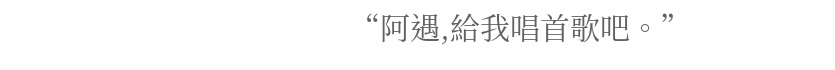“阿遇,給我唱首歌吧。”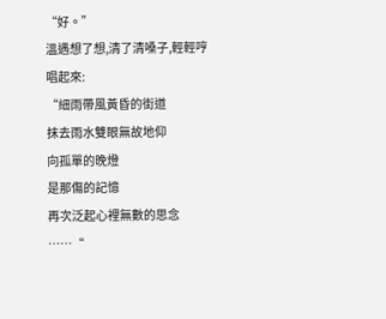“好。”
溫遇想了想,清了清嗓子,輕輕哼唱起來:
“細雨帶風黃昏的街道
抹去雨水雙眼無故地仰
向孤單的晚燈
是那傷的記憶
再次泛起心裡無數的思念
……“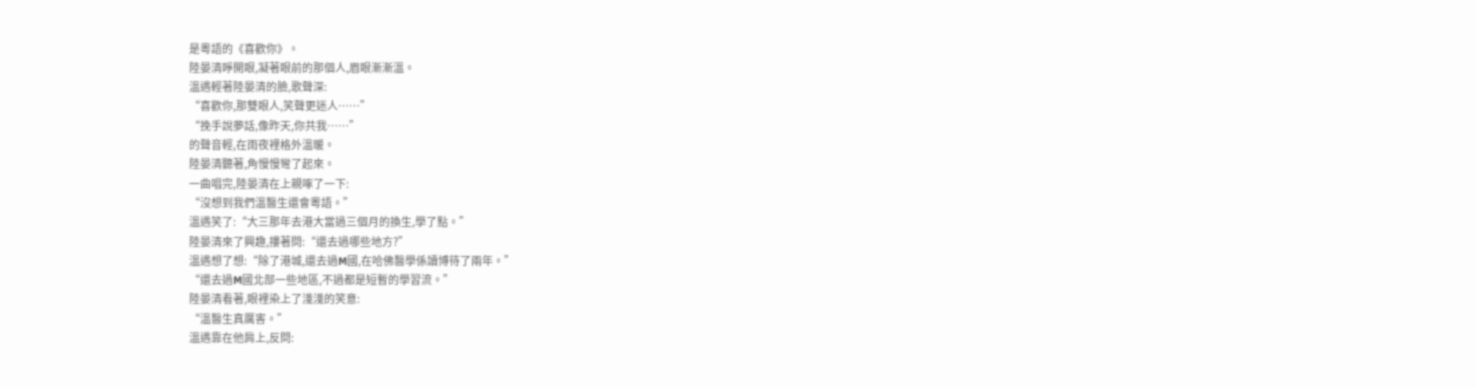是粵語的《喜歡你》。
陸晏清睜開眼,凝著眼前的那個人,眉眼漸漸溫。
溫遇輕著陸晏清的臉,歌聲深:
“喜歡你,那雙眼人,笑聲更迷人……”
“挽手說夢話,像昨天,你共我……”
的聲音輕,在雨夜裡格外溫暖。
陸晏清聽著,角慢慢彎了起來。
一曲唱完,陸晏清在上親啄了一下:
“沒想到我們溫醫生還會粵語。”
溫遇笑了:“大三那年去港大當過三個月的換生,學了點。”
陸晏清來了興趣,摟著問:“還去過哪些地方?”
溫遇想了想:“除了港城,還去過M國,在哈佛醫學係讀博待了兩年。”
“還去過M國北部一些地區,不過都是短暫的學習流。”
陸晏清看著,眼裡染上了淺淺的笑意:
“溫醫生真厲害。”
溫遇靠在他肩上,反問: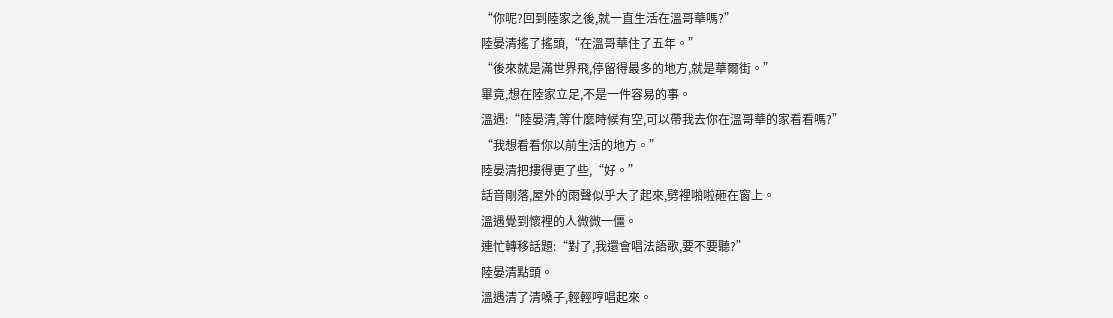“你呢?回到陸家之後,就一直生活在溫哥華嗎?”
陸晏清搖了搖頭,“在溫哥華住了五年。”
“後來就是滿世界飛,停留得最多的地方,就是華爾街。”
畢竟,想在陸家立足,不是一件容易的事。
溫遇:“陸晏清,等什麼時候有空,可以帶我去你在溫哥華的家看看嗎?”
“我想看看你以前生活的地方。”
陸晏清把摟得更了些,“好。”
話音剛落,屋外的雨聲似乎大了起來,劈裡啪啦砸在窗上。
溫遇覺到懷裡的人微微一僵。
連忙轉移話題:“對了,我還會唱法語歌,要不要聽?”
陸晏清點頭。
溫遇清了清嗓子,輕輕哼唱起來。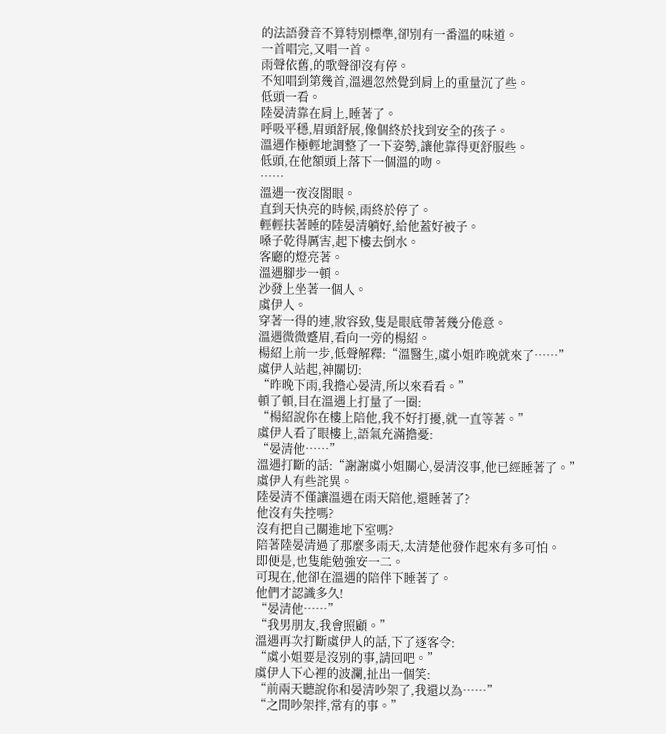的法語發音不算特別標準,卻別有一番溫的味道。
一首唱完,又唱一首。
雨聲依舊,的歌聲卻沒有停。
不知唱到第幾首,溫遇忽然覺到肩上的重量沉了些。
低頭一看。
陸晏清靠在肩上,睡著了。
呼吸平穩,眉頭舒展,像個終於找到安全的孩子。
溫遇作極輕地調整了一下姿勢,讓他靠得更舒服些。
低頭,在他額頭上落下一個溫的吻。
……
溫遇一夜沒閤眼。
直到天快亮的時候,雨終於停了。
輕輕扶著睡的陸晏清躺好,給他蓋好被子。
嗓子乾得厲害,起下樓去倒水。
客廳的燈亮著。
溫遇腳步一頓。
沙發上坐著一個人。
虞伊人。
穿著一得的連,妝容致,隻是眼底帶著幾分倦意。
溫遇微微蹙眉,看向一旁的楊紹。
楊紹上前一步,低聲解釋:“溫醫生,虞小姐昨晚就來了……”
虞伊人站起,神關切:
“昨晚下雨,我擔心晏清,所以來看看。”
頓了頓,目在溫遇上打量了一圈:
“楊紹說你在樓上陪他,我不好打擾,就一直等著。”
虞伊人看了眼樓上,語氣充滿擔憂:
“晏清他……”
溫遇打斷的話:“謝謝虞小姐關心,晏清沒事,他已經睡著了。”
虞伊人有些詫異。
陸晏清不僅讓溫遇在雨天陪他,還睡著了?
他沒有失控嗎?
沒有把自己關進地下室嗎?
陪著陸晏清過了那麼多雨天,太清楚他發作起來有多可怕。
即便是,也隻能勉強安一二。
可現在,他卻在溫遇的陪伴下睡著了。
他們才認識多久!
“晏清他……”
“我男朋友,我會照顧。”
溫遇再次打斷虞伊人的話,下了逐客令:
“虞小姐要是沒別的事,請回吧。”
虞伊人下心裡的波瀾,扯出一個笑:
“前兩天聽說你和晏清吵架了,我還以為……”
“之間吵架拌,常有的事。”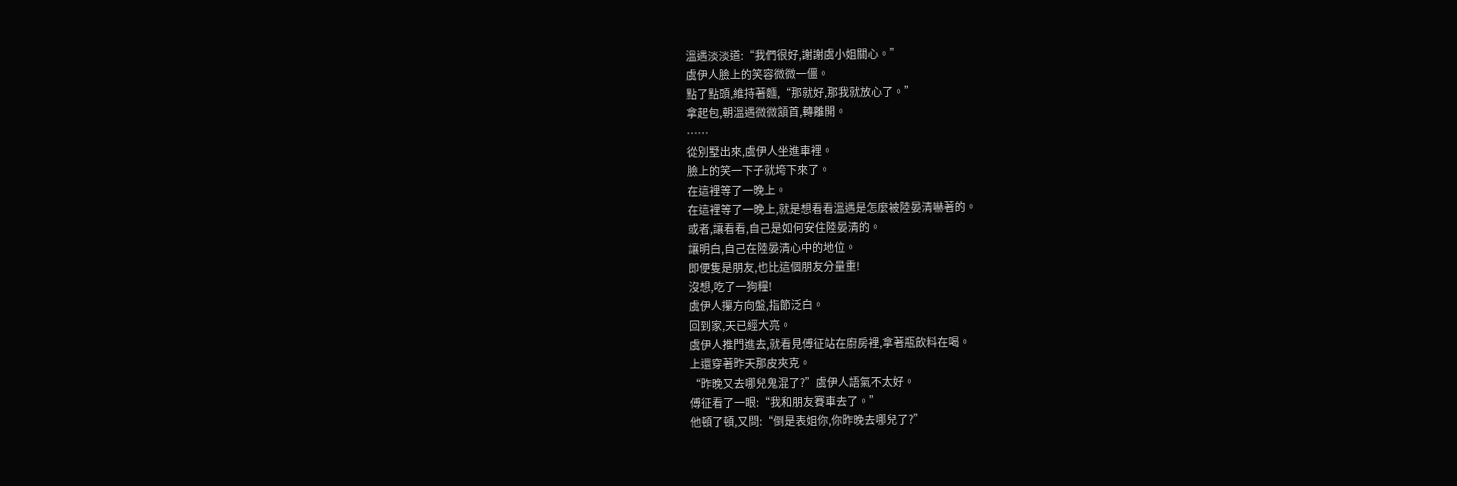溫遇淡淡道:“我們很好,謝謝虞小姐關心。”
虞伊人臉上的笑容微微一僵。
點了點頭,維持著麵,“那就好,那我就放心了。”
拿起包,朝溫遇微微頷首,轉離開。
……
從別墅出來,虞伊人坐進車裡。
臉上的笑一下子就垮下來了。
在這裡等了一晚上。
在這裡等了一晚上,就是想看看溫遇是怎麼被陸晏清嚇著的。
或者,讓看看,自己是如何安住陸晏清的。
讓明白,自己在陸晏清心中的地位。
即便隻是朋友,也比這個朋友分量重!
沒想,吃了一狗糧!
虞伊人攥方向盤,指節泛白。
回到家,天已經大亮。
虞伊人推門進去,就看見傅征站在廚房裡,拿著瓶飲料在喝。
上還穿著昨天那皮夾克。
“昨晚又去哪兒鬼混了?”虞伊人語氣不太好。
傅征看了一眼:“我和朋友賽車去了。”
他頓了頓,又問:“倒是表姐你,你昨晚去哪兒了?”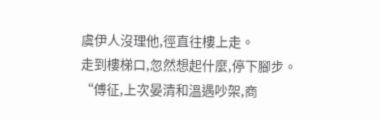虞伊人沒理他,徑直往樓上走。
走到樓梯口,忽然想起什麼,停下腳步。
“傅征,上次晏清和溫遇吵架,商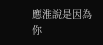應淮說是因為你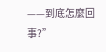——到底怎麼回事?”